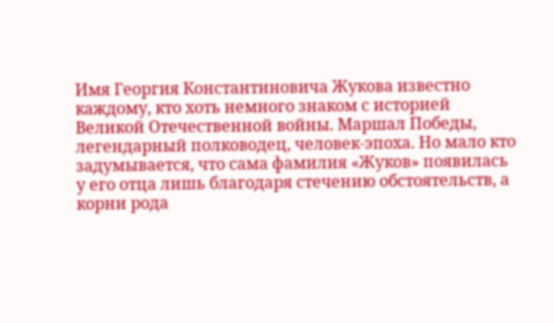Имя Георгия Константиновича Жукова известно каждому, кто хоть немного знаком с историей Великой Отечественной войны. Маршал Победы, легендарный полководец, человек-эпоха. Но мало кто задумывается, что сама фамилия «Жуков» появилась у его отца лишь благодаря стечению обстоятельств, а корни рода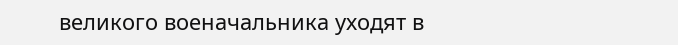великого военачальника уходят в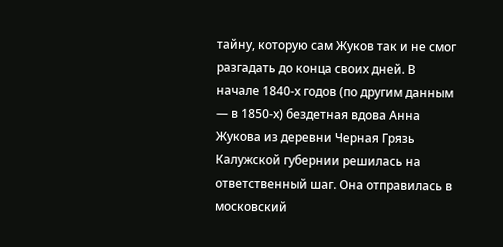тайну, которую сам Жуков так и не смог разгадать до конца своих дней. В начале 1840-х годов (по другим данным — в 1850-х) бездетная вдова Анна Жукова из деревни Черная Грязь Калужской губернии решилась на ответственный шаг. Она отправилась в московский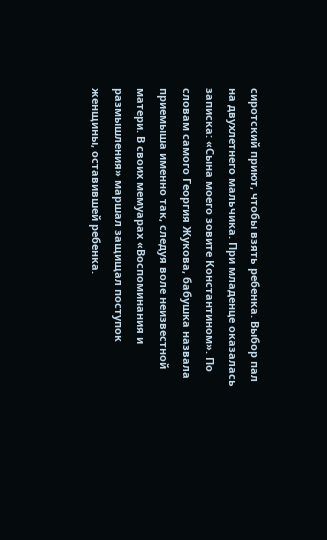сиротский приют, чтобы взять ребенка. Выбор пал на двухлетнего мальчика. При младенце оказалась записка: «Сына моего зовите Константином». По словам самого Георгия Жукова, бабушка назвала приемыша именно так, следуя воле неизвестной матери. В своих мемуарах «Воспоминания и размышления» маршал защищал поступок женщины, оставившей ребенка.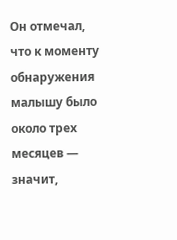Он отмечал, что к моменту обнаружения малышу было около трех месяцев — значит,